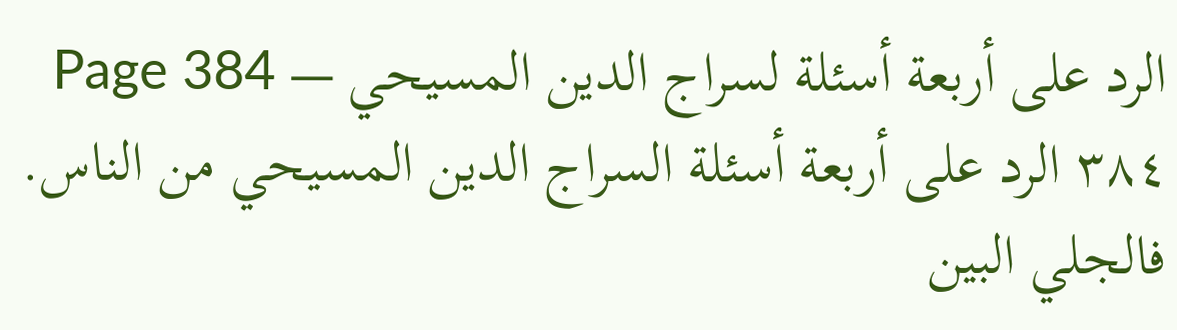الرد على أربعة أسئلة لسراج الدين المسيحي — Page 384
٣٨٤ الرد على أربعة أسئلة السراج الدين المسيحي من الناس. فالجلي البين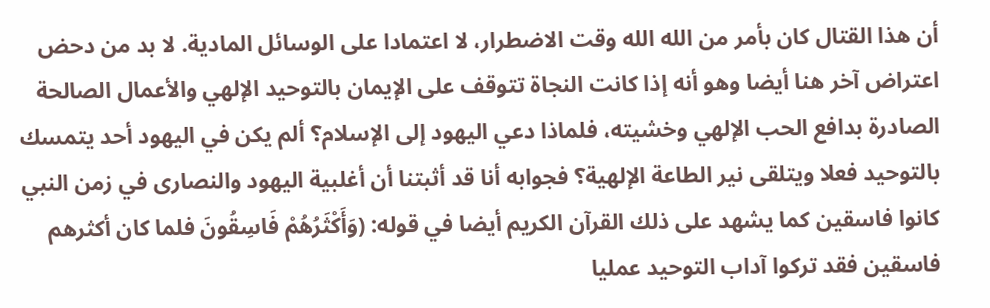أن هذا القتال كان بأمر من الله الله وقت الاضطرار، لا اعتمادا على الوسائل المادية. لا بد من دحض اعتراض آخر هنا أيضا وهو أنه إذا كانت النجاة تتوقف على الإيمان بالتوحيد الإلهي والأعمال الصالحة الصادرة بدافع الحب الإلهي وخشيته، فلماذا دعي اليهود إلى الإسلام؟ ألم يكن في اليهود أحد يتمسك بالتوحيد فعلا ويتلقى نير الطاعة الإلهية؟ فجوابه أنا قد أثبتنا أن أغلبية اليهود والنصارى في زمن النبي كانوا فاسقين كما يشهد على ذلك القرآن الكريم أيضا في قوله: (وَأَكْثَرُهُمْ فَاسِقُونَ فلما كان أكثرهم فاسقين فقد تركوا آداب التوحيد عمليا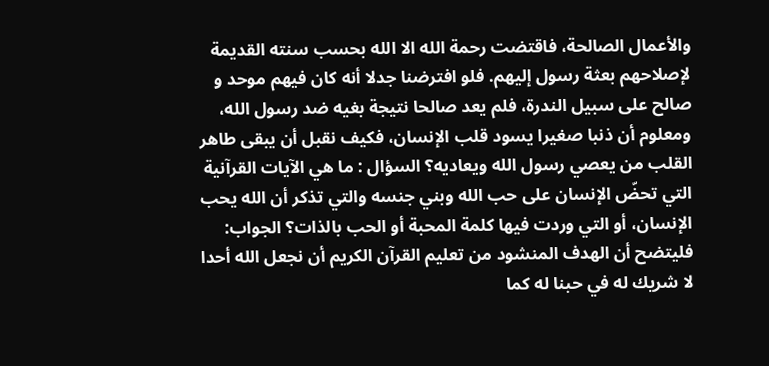والأعمال الصالحة، فاقتضت رحمة الله الا الله بحسب سنته القديمة لإصلاحهم بعثة رسول إليهم. فلو افترضنا جدلا أنه كان فيهم موحد و صالح على سبيل الندرة، فلم يعد صالحا نتيجة بغيه ضد رسول الله، ومعلوم أن ذنبا صغيرا يسود قلب الإنسان، فكيف نقبل أن يبقى طاهر القلب من يعصي رسول الله ويعاديه؟ السؤال : ما هي الآيات القرآنية التي تحضّ الإنسان على حب الله وبني جنسه والتي تذكر أن الله يحب الإنسان، أو التي وردت فيها كلمة المحبة أو الحب بالذات؟ الجواب: فليتضح أن الهدف المنشود من تعليم القرآن الكريم أن نجعل الله أحدا لا شريك له في حبنا له كما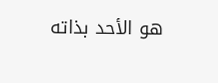هو الأحد بذاته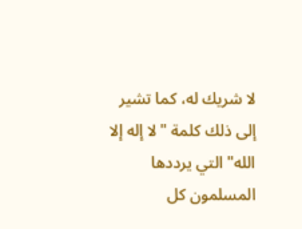لا شريك له، كما تشير إلى ذلك كلمة "لا إله إلا الله" التي يرددها المسلمون كل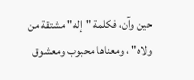حين وآن، فكلمة "إله" مشتقة من ولاه" ، ومعناها محبوب ومعشوق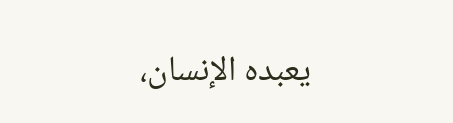يعبده الإنسان،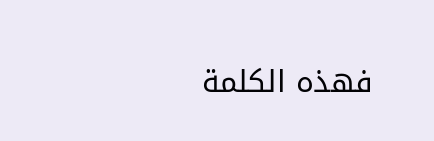فهذه الكلمة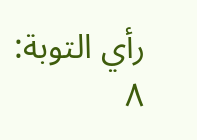رأي التوبة: ٨